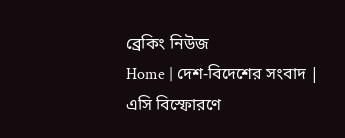ব্রেকিং নিউজ
Home | দেশ-বিদেশের সংবাদ | এসি বিস্ফোরণে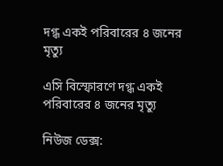দগ্ধ একই পরিবারের ৪ জনের মৃত্যু

এসি বিস্ফোরণে দগ্ধ একই পরিবারের ৪ জনের মৃত্যু

নিউজ ডেক্স: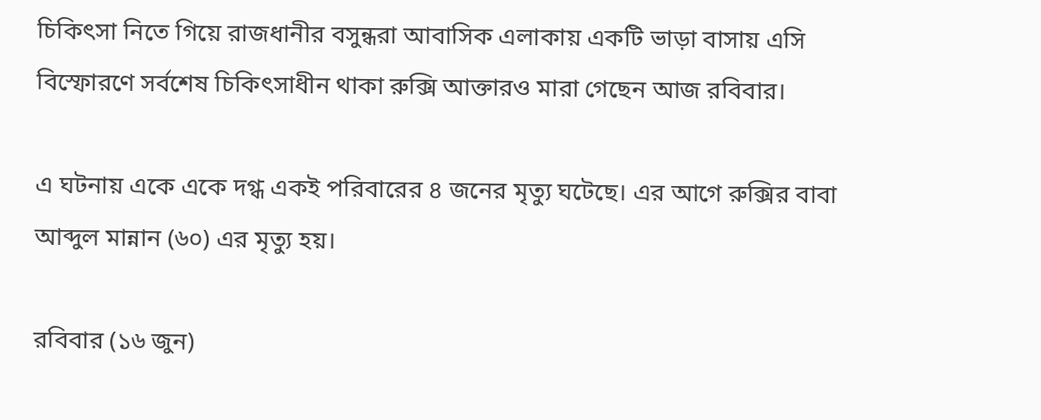চিকিৎসা নিতে গিয়ে রাজধানীর বসুন্ধরা আবাসিক এলাকায় একটি ভাড়া বাসায় এসি বিস্ফোরণে সর্বশেষ চিকিৎসাধীন থাকা রুক্সি আক্তারও মারা গেছেন আজ রবিবার।

এ ঘটনায় একে একে দগ্ধ একই পরিবারের ৪ জনের মৃত্যু ঘটেছে। এর আগে রুক্সির বাবা আব্দুল মান্নান (৬০) এর মৃত্যু হয়।

রবিবার (১৬ জুন)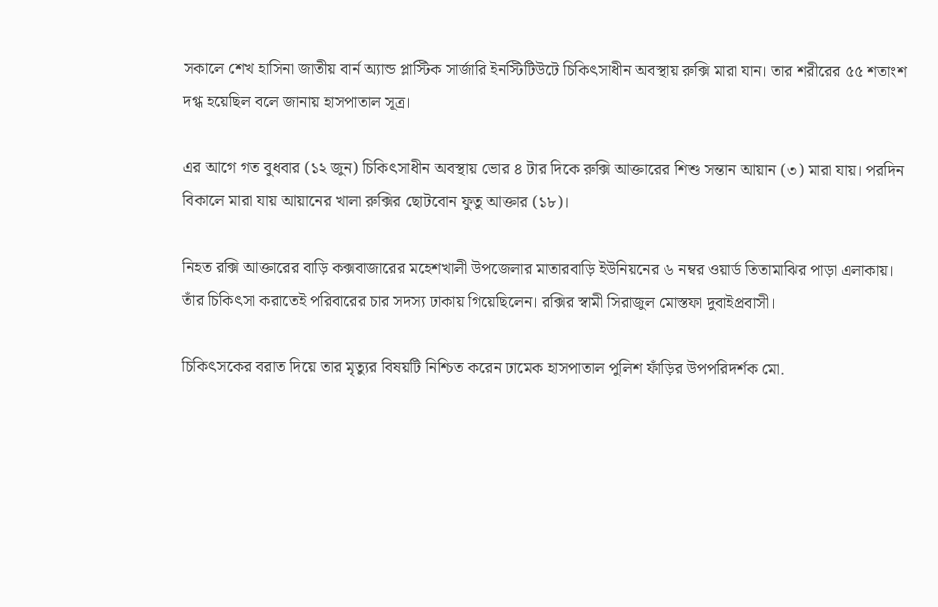সকালে শেখ হাসিনা জাতীয় বার্ন অ্যান্ড প্লাস্টিক সার্জারি ইনস্টিটিউটে চিকিৎসাধীন অবস্থায় রুক্সি মারা যান। তার শরীরের ৫৫ শতাংশ দগ্ধ হয়েছিল বলে জানায় হাসপাতাল সূত্র।

এর আগে গত বুধবার (১২ জুন) চিকিৎসাধীন অবস্থায় ভোর ৪ টার দিকে রুক্সি আক্তারের শিশু সন্তান আয়ান (৩) মারা যায়। পরদিন বিকালে মারা যায় আয়ানের খালা রুক্সির ছোটবোন ফুতু আক্তার (১৮)।

নিহত রক্সি আক্তারের বাড়ি কক্সবাজারের মহেশখালী উপজেলার মাতারবাড়ি ইউনিয়নের ৬ নম্বর ওয়ার্ড তিতামাঝির পাড়া এলাকায়। তাঁর চিকিৎসা করাতেই পরিবারের চার সদস্য ঢাকায় গিয়েছিলেন। রক্সির স্বামী সিরাজুল মোস্তফা দুবাইপ্রবাসী।

চিকিৎসকের বরাত দিয়ে তার মৃত্যুর বিষয়টি নিশ্চিত করেন ঢামেক হাসপাতাল পুলিশ ফাঁড়ির উপপরিদর্শক মো.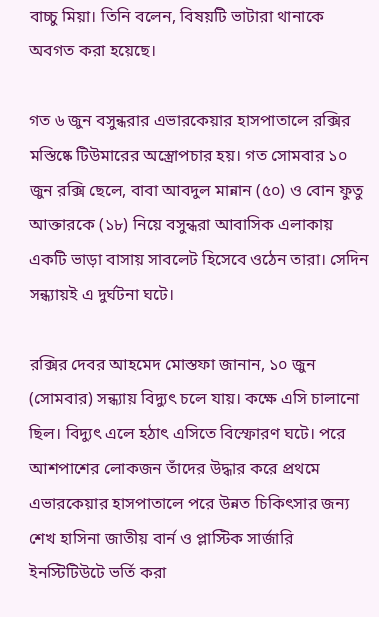বাচ্চু মিয়া। তিনি বলেন, বিষয়টি ভাটারা থানাকে অবগত করা হয়েছে।

গত ৬ জুন বসুন্ধরার এভারকেয়ার হাসপাতালে রক্সির মস্তিষ্কে টিউমারের অস্ত্রোপচার হয়। গত সোমবার ১০ জুন রক্সি ছেলে, বাবা আবদুল মান্নান (৫০) ও বোন ফুতু আক্তারকে (১৮) নিয়ে বসুন্ধরা আবাসিক এলাকায় একটি ভাড়া বাসায় সাবলেট হিসেবে ওঠেন তারা। সেদিন সন্ধ্যায়ই এ দুর্ঘটনা ঘটে।

রক্সির দেবর আহমেদ মোস্তফা জানান, ১০ জুন (সোমবার) সন্ধ্যায় বিদ্যুৎ চলে যায়। কক্ষে এসি চালানো ছিল। বিদ্যুৎ এলে হঠাৎ এসিতে বিস্ফোরণ ঘটে। পরে আশপাশের লোকজন তাঁদের উদ্ধার করে প্রথমে এভারকেয়ার হাসপাতালে পরে উন্নত চিকিৎসার জন্য শেখ হাসিনা জাতীয় বার্ন ও প্লাস্টিক সার্জারি ইনস্টিটিউটে ভর্তি করা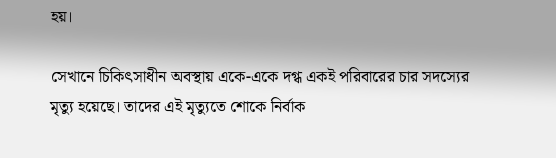হয়।

সেখানে চিকিৎসাধীন অবস্থায় একে-একে দগ্ধ একই পরিবারের চার সদস্যের মৃত্যু হয়েছে। তাদের এই মৃত্যুতে শোকে নির্বাক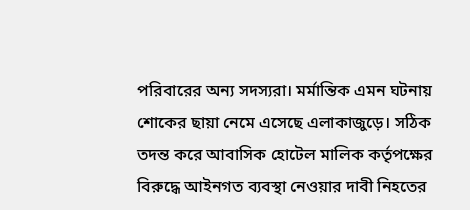পরিবারের অন্য সদস্যরা। মর্মান্তিক এমন ঘটনায় শোকের ছায়া নেমে এসেছে এলাকাজুড়ে। সঠিক তদন্ত করে আবাসিক হোটেল মালিক কর্তৃপক্ষের বিরুদ্ধে আইনগত ব্যবস্থা নেওয়ার দাবী নিহতের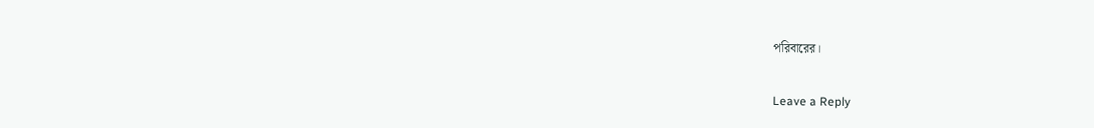পরিবারের।

Leave a Reply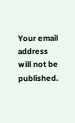Your email address will not be published.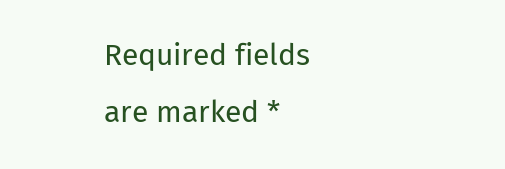Required fields are marked *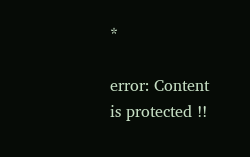*

error: Content is protected !!